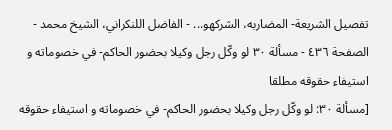تفصيل الشريعة- المضاربه، الشركهو... - الفاضل اللنكراني، الشيخ محمد - الصفحة ٤٣٦ - مسألة ٣٠ لو وكّل رجل وكيلا بحضور الحاكم- في خصوماته و استيفاء حقوقه مطلقا
[مسألة ٣٠: لو وكّل رجل وكيلا بحضور الحاكم- في خصوماته و استيفاء حقوقه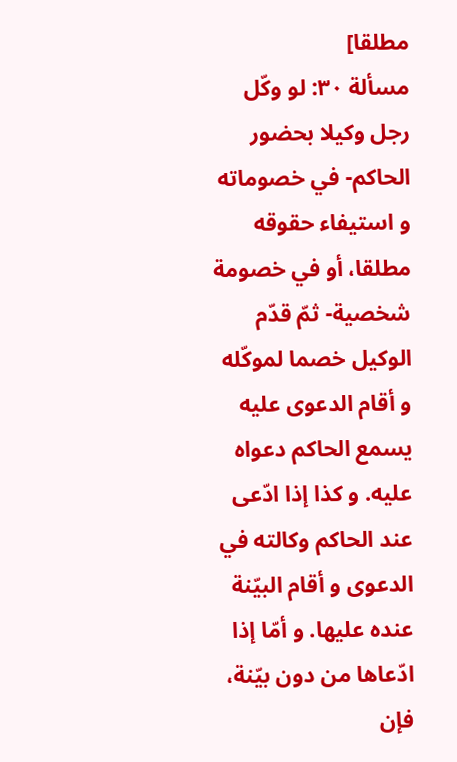مطلقا]
مسألة ٣٠: لو وكّل رجل وكيلا بحضور الحاكم- في خصوماته و استيفاء حقوقه مطلقا، أو في خصومة شخصية- ثمّ قدّم الوكيل خصما لموكّله و أقام الدعوى عليه يسمع الحاكم دعواه عليه. و كذا إذا ادّعى عند الحاكم وكالته في الدعوى و أقام البيّنة عنده عليها. و أمّا إذا ادّعاها من دون بيّنة، فإن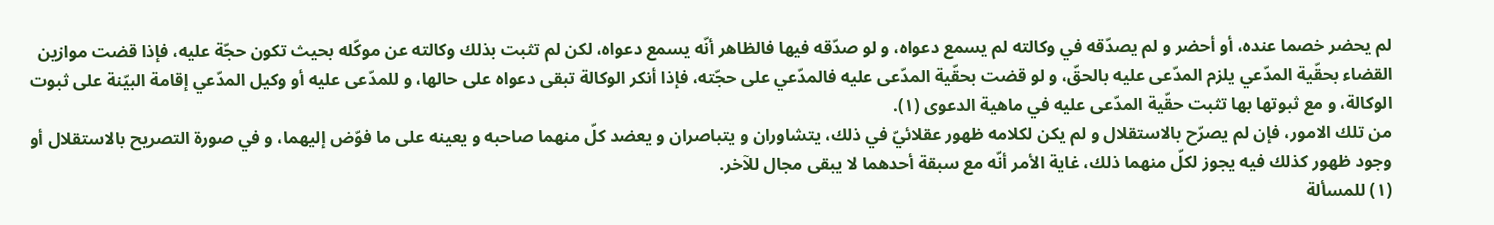لم يحضر خصما عنده، أو أحضر و لم يصدّقه في وكالته لم يسمع دعواه، و لو صدّقه فيها فالظاهر أنّه يسمع دعواه، لكن لم تثبت بذلك وكالته عن موكّله بحيث تكون حجّة عليه، فإذا قضت موازين القضاء بحقّية المدّعي يلزم المدّعى عليه بالحقّ، و لو قضت بحقّية المدّعى عليه فالمدّعي على حجّته، فإذا أنكر الوكالة تبقى دعواه على حالها، و للمدّعى عليه أو وكيل المدّعي إقامة البيّنة على ثبوت الوكالة، و مع ثبوتها بها تثبت حقّية المدّعى عليه في ماهية الدعوى (١).
من تلك الامور، فإن لم يصرّح بالاستقلال و لم يكن لكلامه ظهور عقلائيّ في ذلك، يتشاوران و يتباصران و يعضد كلّ منهما صاحبه و يعينه على ما فوّض إليهما، و في صورة التصريح بالاستقلال أو وجود ظهور كذلك فيه يجوز لكلّ منهما ذلك، غاية الأمر أنّه مع سبقة أحدهما لا يبقى مجال للآخر.
(١) للمسألة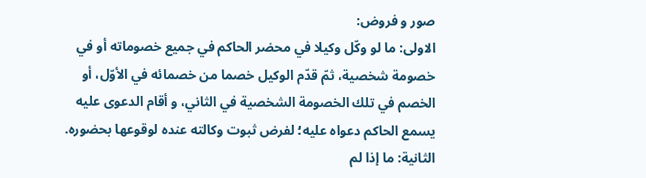صور و فروض:
الاولى: ما لو وكّل وكيلا في محضر الحاكم في جميع خصوماته أو في خصومة شخصية، ثمّ قدّم الوكيل خصما من خصمائه في الأوّل، أو الخصم في تلك الخصومة الشخصية في الثاني، و أقام الدعوى عليه يسمع الحاكم دعواه عليه؛ لفرض ثبوت وكالته عنده لوقوعها بحضوره.
الثانية: ما إذا لم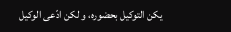يكن التوكيل بحضوره، و لكن ادّعى الوكيل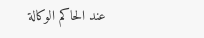عند الحاكم الوكالة